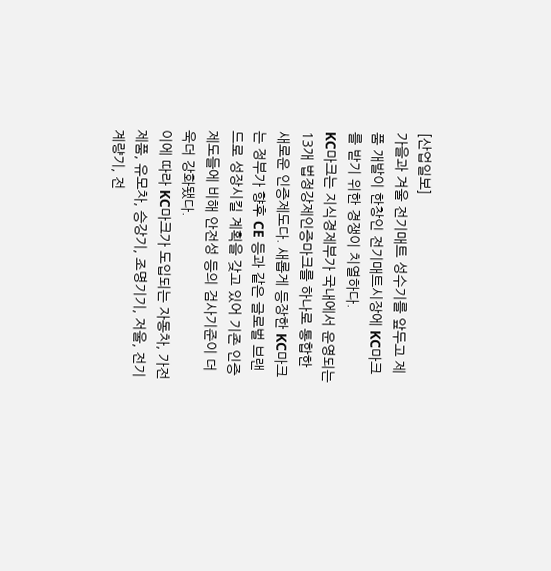[산업일보]
가을과 겨울 전기매트 성수기를 앞두고 제품 개발이 한창인 전기매트시장에 KC마크를 받기 위한 경쟁이 치열하다.
KC마크는 지식경제부가 국내에서 운영되는 13개 법정강제인증마크를 하나로 통합한 새로운 인증제도다. 새롭게 등장한 KC마크는 정부가 향후 CE 등과 같은 글로벌 브랜드로 성장시킬 계획을 갖고 있어 기존 인증제도들에 비해 안전성 등의 검사기준이 더욱더 강화됐다.
이에 따라 KC마크가 도입되는 자동차, 가전제품, 유모차, 승강기, 조명기기, 저울, 전기계량기, 전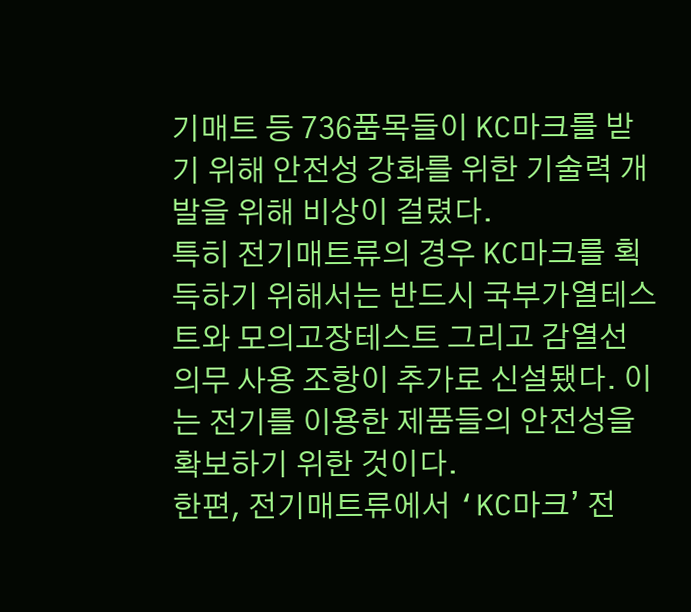기매트 등 736품목들이 KC마크를 받기 위해 안전성 강화를 위한 기술력 개발을 위해 비상이 걸렸다.
특히 전기매트류의 경우 KC마크를 획득하기 위해서는 반드시 국부가열테스트와 모의고장테스트 그리고 감열선 의무 사용 조항이 추가로 신설됐다. 이는 전기를 이용한 제품들의 안전성을 확보하기 위한 것이다.
한편, 전기매트류에서 ‘KC마크’ 전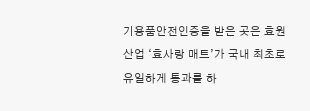기용품안전인증을 받은 곳은 효원산업 ‘효사랑 매트’가 국내 최초로 유일하게 통과를 하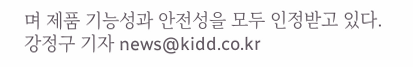며 제품 기능성과 안전성을 모두 인정받고 있다.
강정구 기자 news@kidd.co.kr